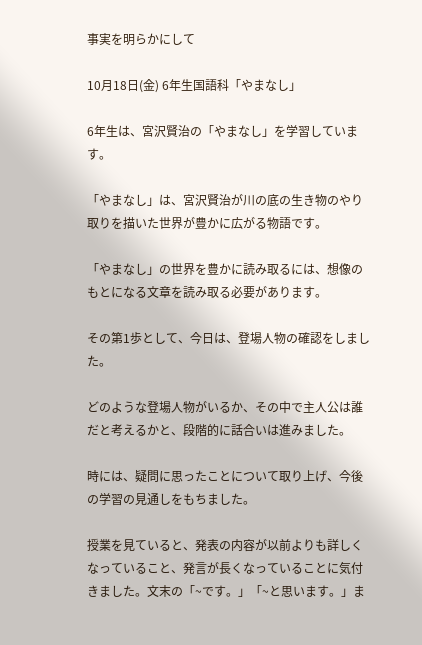事実を明らかにして

10月18日(金) 6年生国語科「やまなし」

6年生は、宮沢賢治の「やまなし」を学習しています。

「やまなし」は、宮沢賢治が川の底の生き物のやり取りを描いた世界が豊かに広がる物語です。

「やまなし」の世界を豊かに読み取るには、想像のもとになる文章を読み取る必要があります。

その第1歩として、今日は、登場人物の確認をしました。

どのような登場人物がいるか、その中で主人公は誰だと考えるかと、段階的に話合いは進みました。

時には、疑問に思ったことについて取り上げ、今後の学習の見通しをもちました。

授業を見ていると、発表の内容が以前よりも詳しくなっていること、発言が長くなっていることに気付きました。文末の「~です。」「~と思います。」ま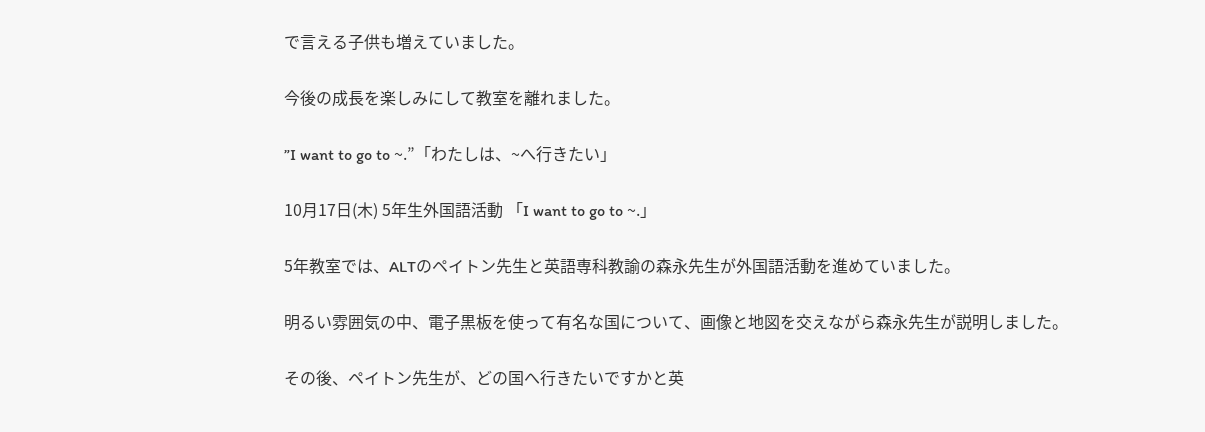で言える子供も増えていました。

今後の成長を楽しみにして教室を離れました。

”I want to go to ~.”「わたしは、~へ行きたい」

10月17日(木) 5年生外国語活動 「I want to go to ~.」

5年教室では、ALTのペイトン先生と英語専科教諭の森永先生が外国語活動を進めていました。

明るい雰囲気の中、電子黒板を使って有名な国について、画像と地図を交えながら森永先生が説明しました。

その後、ペイトン先生が、どの国へ行きたいですかと英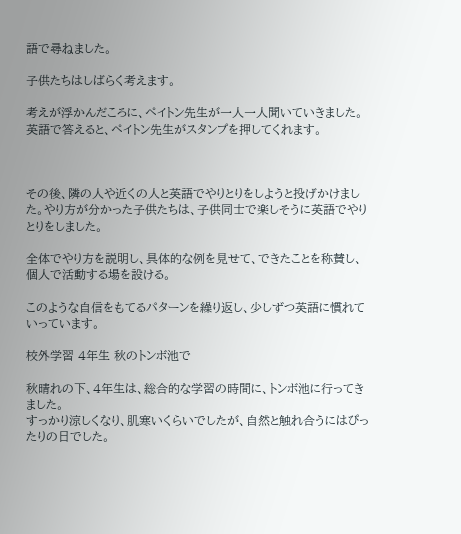語で尋ねました。

子供たちはしばらく考えます。

考えが浮かんだころに、ペイトン先生が一人一人聞いていきました。英語で答えると、ペイトン先生がスタンプを押してくれます。



その後、隣の人や近くの人と英語でやりとりをしようと投げかけました。やり方が分かった子供たちは、子供同士で楽しそうに英語でやりとりをしました。

全体でやり方を説明し、具体的な例を見せて、できたことを称賛し、個人で活動する場を設ける。

このような自信をもてるパターンを繰り返し、少しずつ英語に慣れていっています。

校外学習 4年生 秋のトンボ池で

秋晴れの下、4年生は、総合的な学習の時間に、トンボ池に行ってきました。
すっかり涼しくなり、肌寒いくらいでしたが、自然と触れ合うにはぴったりの日でした。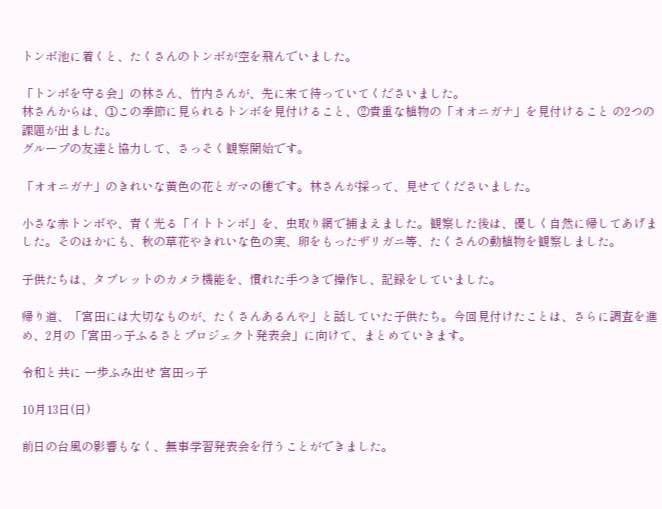トンボ池に着くと、たくさんのトンボが空を飛んでいました。

「トンボを守る会」の林さん、竹内さんが、先に来て待っていてくださいました。
林さんからは、①この季節に見られるトンボを見付けること、②貴重な植物の「オオニガナ」を見付けること の2つの課題が出ました。
グループの友達と協力して、さっそく観察開始です。

「オオニガナ」のきれいな黄色の花とガマの穂です。林さんが採って、見せてくださいました。

小さな赤トンボや、青く光る「イトトンボ」を、虫取り網で捕まえました。観察した後は、優しく自然に帰してあげました。そのほかにも、秋の草花やきれいな色の実、卵をもったザリガニ等、たくさんの動植物を観察しました。

子供たちは、タブレットのカメラ機能を、慣れた手つきで操作し、記録をしていました。

帰り道、「宮田には大切なものが、たくさんあるんや」と話していた子供たち。今回見付けたことは、さらに調査を進め、2月の「宮田っ子ふるさとプロジェクト発表会」に向けて、まとめていきます。

令和と共に 一歩ふみ出せ 宮田っ子

10月13日(日)

前日の台風の影響もなく、無事学習発表会を行うことができました。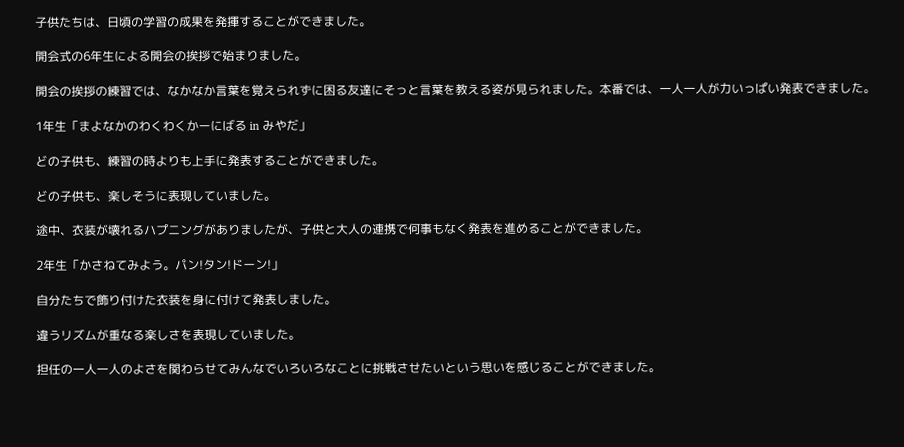子供たちは、日頃の学習の成果を発揮することができました。

開会式の6年生による開会の挨拶で始まりました。

開会の挨拶の練習では、なかなか言葉を覚えられずに困る友達にそっと言葉を教える姿が見られました。本番では、一人一人が力いっぱい発表できました。

1年生「まよなかのわくわくかーにばる in みやだ」

どの子供も、練習の時よりも上手に発表することができました。

どの子供も、楽しそうに表現していました。

途中、衣装が壊れるハプニングがありましたが、子供と大人の連携で何事もなく発表を進めることができました。

2年生「かさねてみよう。パン!タン!ドーン!」

自分たちで飾り付けた衣装を身に付けて発表しました。

違うリズムが重なる楽しさを表現していました。

担任の一人一人のよさを関わらせてみんなでいろいろなことに挑戦させたいという思いを感じることができました。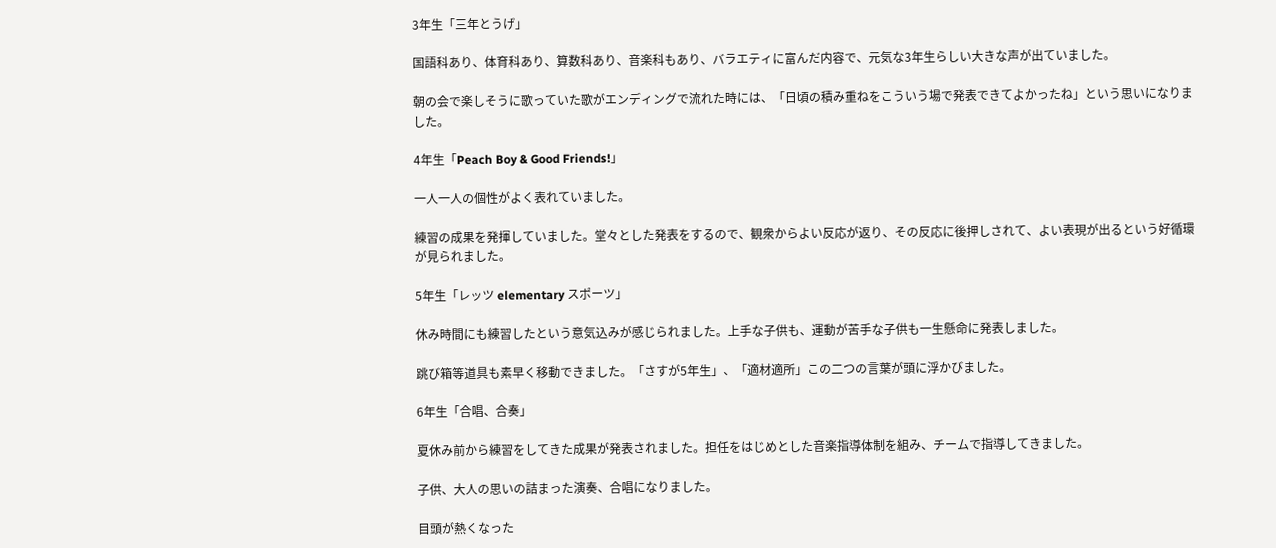3年生「三年とうげ」

国語科あり、体育科あり、算数科あり、音楽科もあり、バラエティに富んだ内容で、元気な3年生らしい大きな声が出ていました。

朝の会で楽しそうに歌っていた歌がエンディングで流れた時には、「日頃の積み重ねをこういう場で発表できてよかったね」という思いになりました。

4年生「Peach Boy & Good Friends!」

一人一人の個性がよく表れていました。

練習の成果を発揮していました。堂々とした発表をするので、観衆からよい反応が返り、その反応に後押しされて、よい表現が出るという好循環が見られました。

5年生「レッツ elementary スポーツ」

休み時間にも練習したという意気込みが感じられました。上手な子供も、運動が苦手な子供も一生懸命に発表しました。

跳び箱等道具も素早く移動できました。「さすが5年生」、「適材適所」この二つの言葉が頭に浮かびました。

6年生「合唱、合奏」

夏休み前から練習をしてきた成果が発表されました。担任をはじめとした音楽指導体制を組み、チームで指導してきました。

子供、大人の思いの詰まった演奏、合唱になりました。

目頭が熱くなった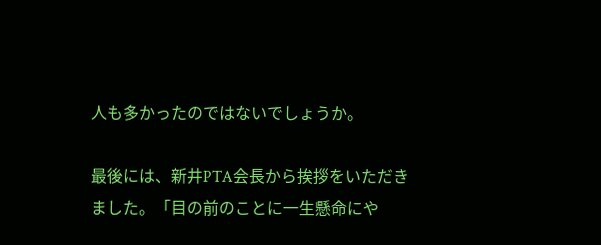人も多かったのではないでしょうか。

最後には、新井PTA会長から挨拶をいただきました。「目の前のことに一生懸命にや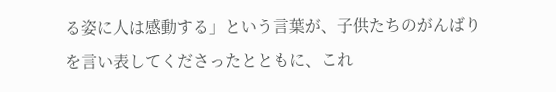る姿に人は感動する」という言葉が、子供たちのがんばりを言い表してくださったとともに、これ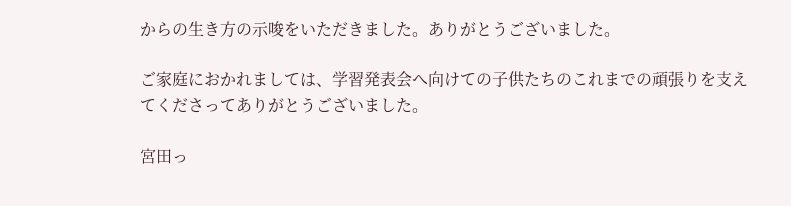からの生き方の示唆をいただきました。ありがとうございました。

ご家庭におかれましては、学習発表会へ向けての子供たちのこれまでの頑張りを支えてくださってありがとうございました。

宮田っ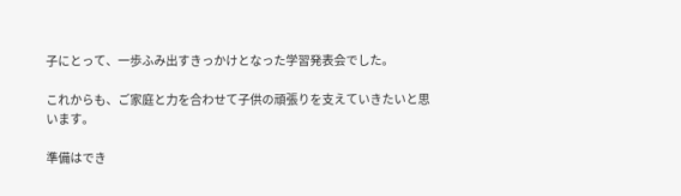子にとって、一歩ふみ出すきっかけとなった学習発表会でした。

これからも、ご家庭と力を合わせて子供の頑張りを支えていきたいと思います。

準備はでき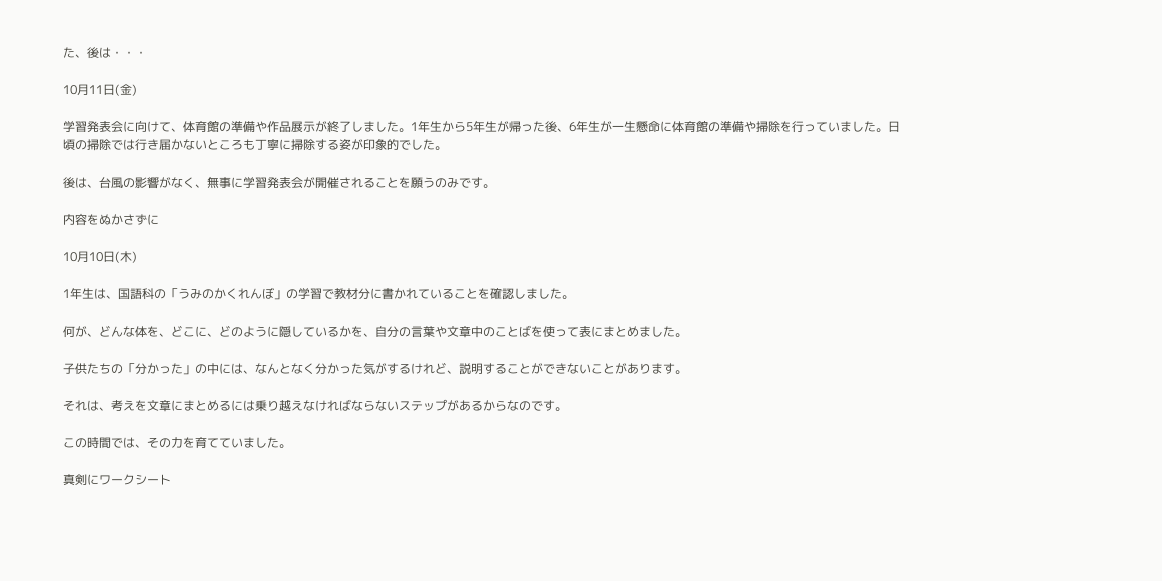た、後は・・・

10月11日(金)

学習発表会に向けて、体育館の準備や作品展示が終了しました。1年生から5年生が帰った後、6年生が一生懸命に体育館の準備や掃除を行っていました。日頃の掃除では行き届かないところも丁寧に掃除する姿が印象的でした。

後は、台風の影響がなく、無事に学習発表会が開催されることを願うのみです。

内容をぬかさずに

10月10日(木)

1年生は、国語科の「うみのかくれんぼ」の学習で教材分に書かれていることを確認しました。

何が、どんな体を、どこに、どのように隠しているかを、自分の言葉や文章中のことばを使って表にまとめました。

子供たちの「分かった」の中には、なんとなく分かった気がするけれど、説明することができないことがあります。

それは、考えを文章にまとめるには乗り越えなければならないステップがあるからなのです。

この時間では、その力を育てていました。

真剣にワークシート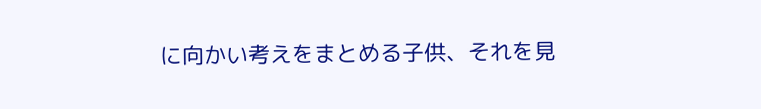に向かい考えをまとめる子供、それを見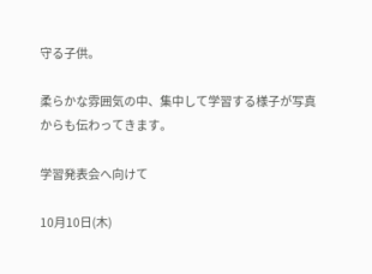守る子供。

柔らかな雰囲気の中、集中して学習する様子が写真からも伝わってきます。

学習発表会へ向けて

10月10日(木)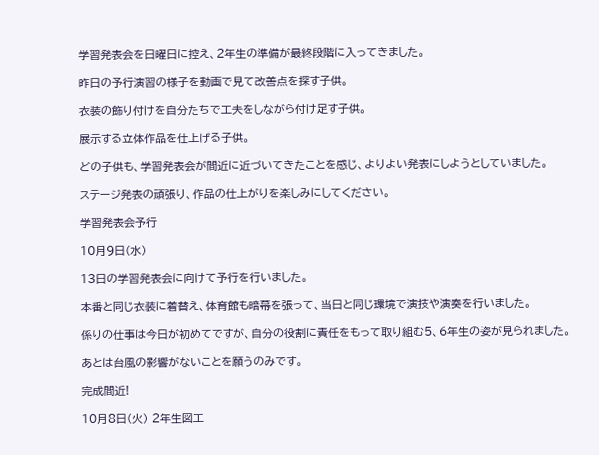学習発表会を日曜日に控え、2年生の準備が最終段階に入ってきました。

昨日の予行演習の様子を動画で見て改善点を探す子供。

衣装の飾り付けを自分たちで工夫をしながら付け足す子供。

展示する立体作品を仕上げる子供。

どの子供も、学習発表会が間近に近づいてきたことを感じ、よりよい発表にしようとしていました。

ステージ発表の頑張り、作品の仕上がりを楽しみにしてください。

学習発表会予行

10月9日(水)

13日の学習発表会に向けて予行を行いました。

本番と同じ衣装に着替え、体育館も暗幕を張って、当日と同じ環境で演技や演奏を行いました。

係りの仕事は今日が初めてですが、自分の役割に責任をもって取り組む5、6年生の姿が見られました。

あとは台風の影響がないことを願うのみです。

完成間近!

10月8日(火) 2年生図工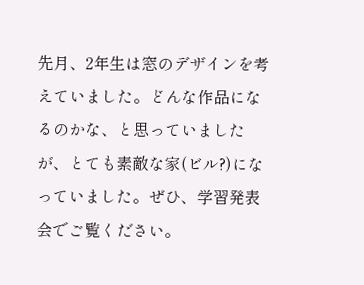先月、2年生は窓のデザインを考えていました。どんな作品になるのかな、と思っていましたが、とても素敵な家(ビル?)になっていました。ぜひ、学習発表会でご覧ください。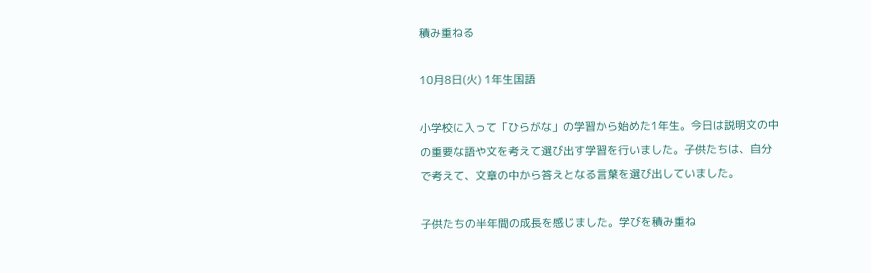積み重ねる

10月8日(火) 1年生国語

小学校に入って「ひらがな」の学習から始めた1年生。今日は説明文の中の重要な語や文を考えて選び出す学習を行いました。子供たちは、自分で考えて、文章の中から答えとなる言葉を選び出していました。

子供たちの半年間の成長を感じました。学びを積み重ね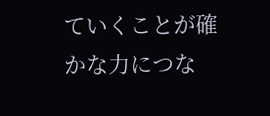ていくことが確かな力につな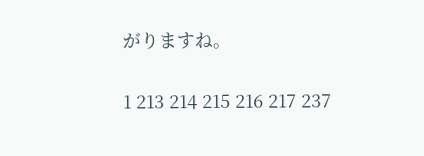がりますね。

1 213 214 215 216 217 237